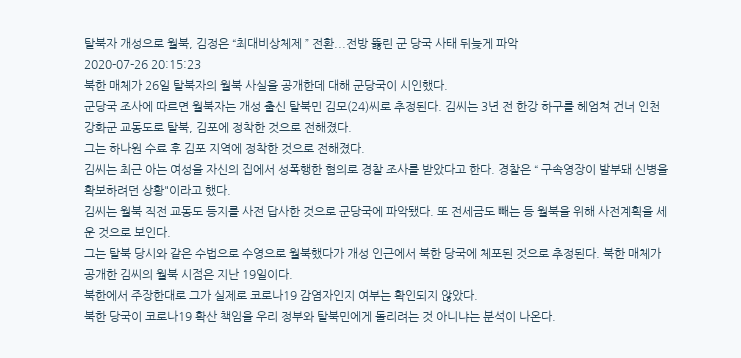탈북자 개성으로 월북, 김정은 “최대비상체제 ” 전환...전방 뚫린 군 당국 사태 뒤늦게 파악
2020-07-26 20:15:23
북한 매체가 26일 탈북자의 월북 사실을 공개한데 대해 군당국이 시인했다.
군당국 조사에 따르면 월북자는 개성 출신 탈북민 김모(24)씨로 추정된다. 김씨는 3년 전 한강 하구를 헤엄쳐 건너 인천 강화군 교동도로 탈북, 김포에 정착한 것으로 전해졌다.
그는 하나원 수료 후 김포 지역에 정착한 것으로 전해졌다.
김씨는 최근 아는 여성을 자신의 집에서 성폭행한 혐의로 경찰 조사를 받았다고 한다. 경찰은 “ 구속영장이 발부돼 신병을 확보하려던 상황"이라고 했다.
김씨는 월북 직전 교동도 등지를 사전 답사한 것으로 군당국에 파악됐다. 또 전세금도 빼는 등 월북을 위해 사전계획을 세운 것으로 보인다.
그는 탈북 당시와 같은 수법으로 수영으로 월북했다가 개성 인근에서 북한 당국에 체포된 것으로 추정된다. 북한 매체가 공개한 김씨의 월북 시점은 지난 19일이다.
북한에서 주장한대로 그가 실제로 코로나19 감염자인지 여부는 확인되지 않았다.
북한 당국이 코로나19 확산 책임을 우리 정부와 탈북민에게 돌리려는 것 아니냐는 분석이 나온다.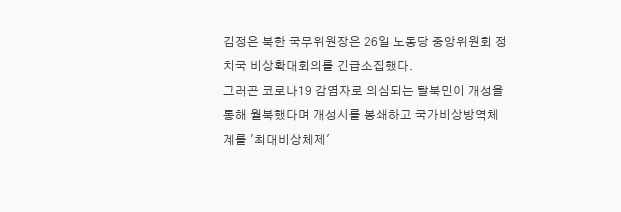김정은 북한 국무위원장은 26일 노동당 중앙위원회 정치국 비상확대회의를 긴급소집했다.
그러곤 코로나19 감염자로 의심되는 탈북민이 개성을 통해 월북했다며 개성시를 봉쇄하고 국가비상방역체계를 '최대비상체제'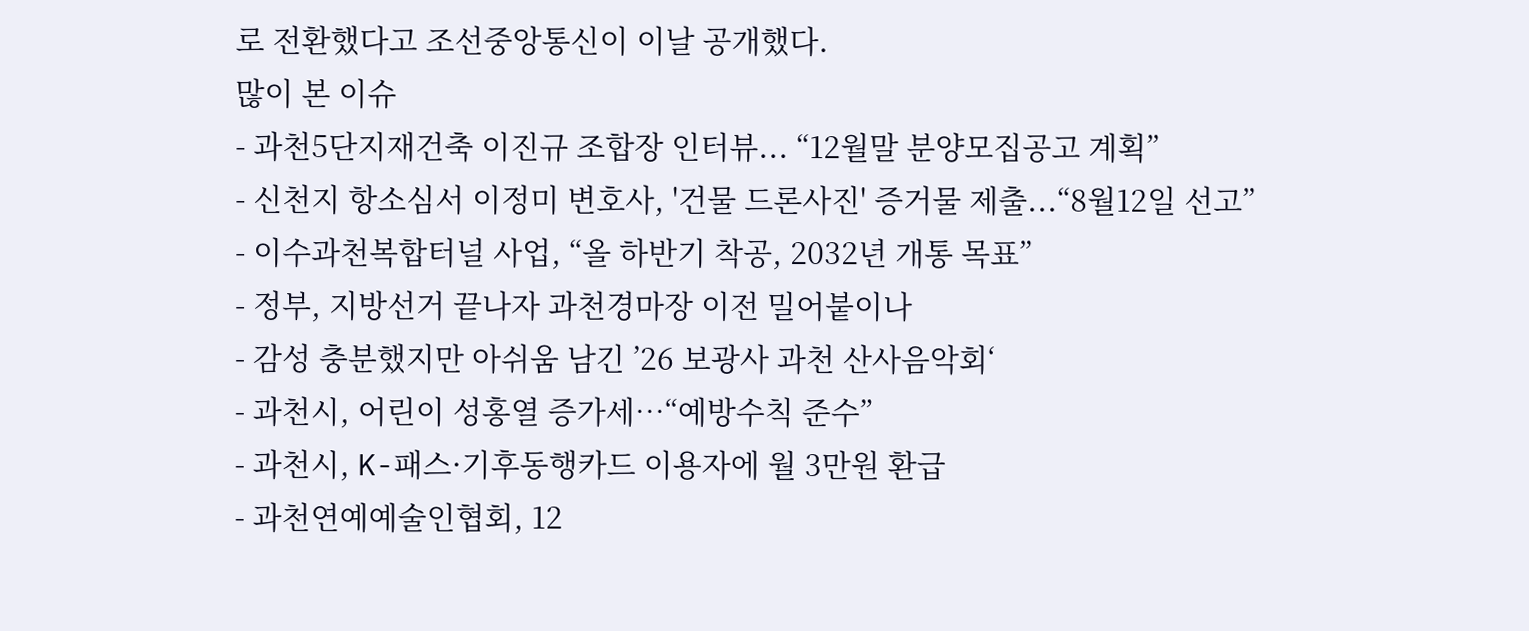로 전환했다고 조선중앙통신이 이날 공개했다.
많이 본 이슈
- 과천5단지재건축 이진규 조합장 인터뷰... “12월말 분양모집공고 계획”
- 신천지 항소심서 이정미 변호사, '건물 드론사진' 증거물 제출...“8월12일 선고”
- 이수과천복합터널 사업, “올 하반기 착공, 2032년 개통 목표”
- 정부, 지방선거 끝나자 과천경마장 이전 밀어붙이나
- 감성 충분했지만 아쉬움 남긴 ’26 보광사 과천 산사음악회‘
- 과천시, 어린이 성홍열 증가세…“예방수칙 준수”
- 과천시, K-패스·기후동행카드 이용자에 월 3만원 환급
- 과천연예예술인협회, 12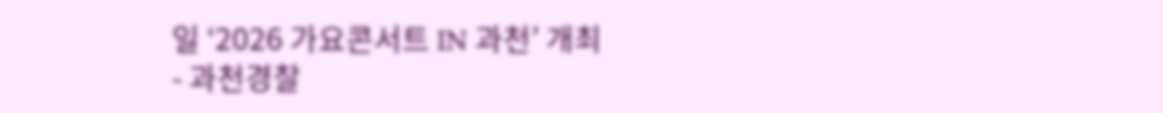일 ‘2026 가요콘서트 IN 과천’ 개최
- 과천경찰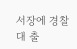서장에 경찰대 출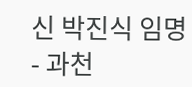신 박진식 임명
- 과천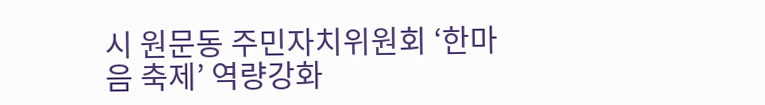시 원문동 주민자치위원회 ‘한마음 축제’ 역량강화